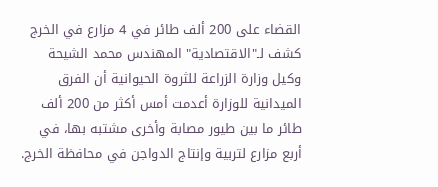القضاء على 200 ألف طائر في 4 مزارع في الخرج
كشف لـ"الاقتصادية" المهندس محمد الشيحة وكيل وزارة الزراعة للثروة الحيوانية أن الفرق الميدانية للوزارة أعدمت أمس أكثر من 200 ألف طائر ما بين طيور مصابة وأخرى مشتبه بها، في أربع مزارع لتربية وإنتاج الدواجن في محافظة الخرج.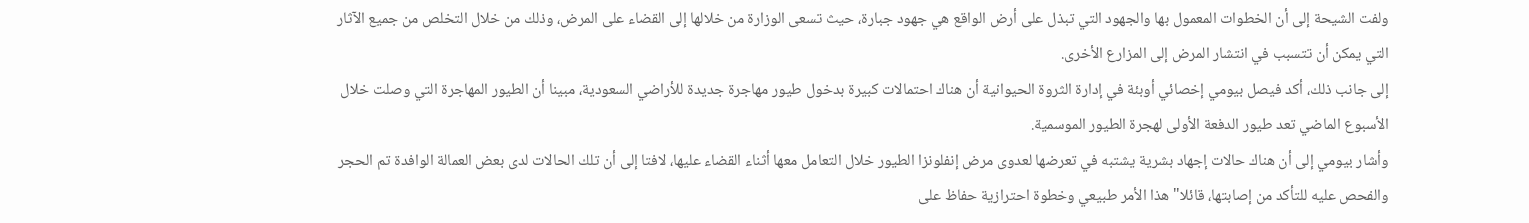ولفت الشيحة إلى أن الخطوات المعمول بها والجهود التي تبذل على أرض الواقع هي جهود جبارة، حيث تسعى الوزارة من خلالها إلى القضاء على المرض، وذلك من خلال التخلص من جميع الآثار التي يمكن أن تتسبب في انتشار المرض إلى المزارع الأخرى.
إلى جانب ذلك، أكد فيصل بيومي إخصائي أوبئة في إدارة الثروة الحيوانية أن هناك احتمالات كبيرة بدخول طيور مهاجرة جديدة للأراضي السعودية، مبينا أن الطيور المهاجرة التي وصلت خلال الأسبوع الماضي تعد طيور الدفعة الأولى لهجرة الطيور الموسمية.
وأشار بيومي إلى أن هناك حالات إجهاد بشرية يشتبه في تعرضها لعدوى مرض إنفلونزا الطيور خلال التعامل معها أثناء القضاء عليها، لافتا إلى أن تلك الحالات لدى بعض العمالة الوافدة تم الحجر والفحص عليه للتأكد من إصابتها، قائلا"هذا الأمر طبيعي وخطوة احترازية حفاظ على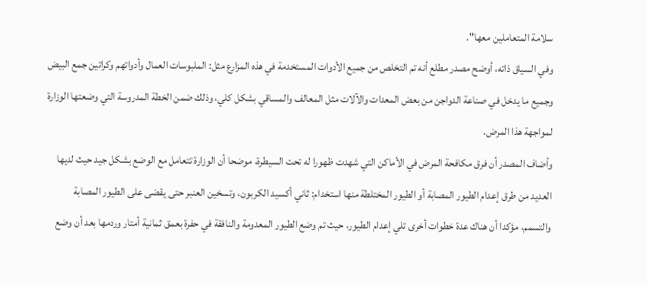سلامة المتعاملين معها".
وفي السياق ذاته، أوضح مصدر مطلع أنه تم التخلص من جميع الأدوات المستخدمة في هذه المزارع مثل: الملبوسات العمال وأدواتهم وكراتين جمع البيض وجميع ما يدخل في صناعة الدواجن من بعض المعدات والآلات مثل المعالف والمساقي بشكل كلي، وذلك ضمن الخطة المدروسة التي وضعتها الوزارة لمواجهة هذا المرض.
وأضاف المصدر أن فرق مكافحة المرض في الأماكن التي شهدت ظهورا له تحت السيطرة، موضحا أن الوزارة تتعامل مع الوضع بشكل جيد حيث لديها العديد من طرق إعدام الطيور المصابة أو الطيور المختلطة منها استخدام: ثاني أكسيد الكربون، وتسخين العنبر حتى يقضى على الطيور المصابة والتسمم، مؤكدا أن هناك عدة خطوات أخرى تلي إعدام الطيور، حيث تم وضع الطيور المعدومة والنافقة في حفرة بعمق ثمانية أمتار وردمها بعد أن وضع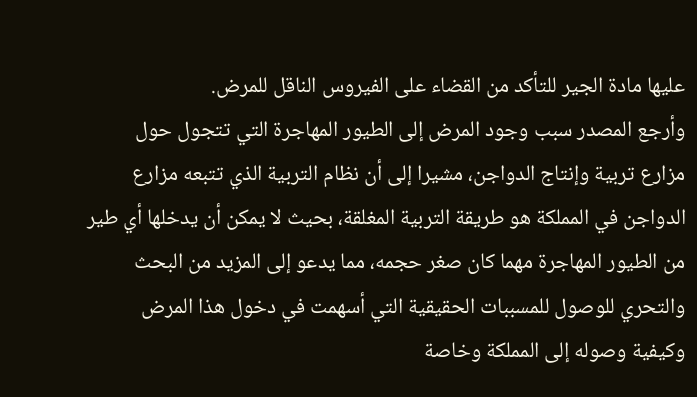عليها مادة الجير للتأكد من القضاء على الفيروس الناقل للمرض.
وأرجع المصدر سبب وجود المرض إلى الطيور المهاجرة التي تتجول حول مزارع تربية وإنتاج الدواجن، مشيرا إلى أن نظام التربية الذي تتبعه مزارع الدواجن في المملكة هو طريقة التربية المغلقة، بحيث لا يمكن أن يدخلها أي طير من الطيور المهاجرة مهما كان صغر حجمه، مما يدعو إلى المزيد من البحث والتحري للوصول للمسببات الحقيقية التي أسهمت في دخول هذا المرض وكيفية وصوله إلى المملكة وخاصة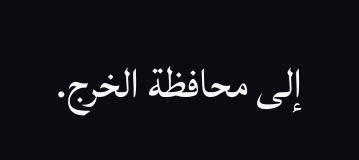إلى محافظة الخرج.